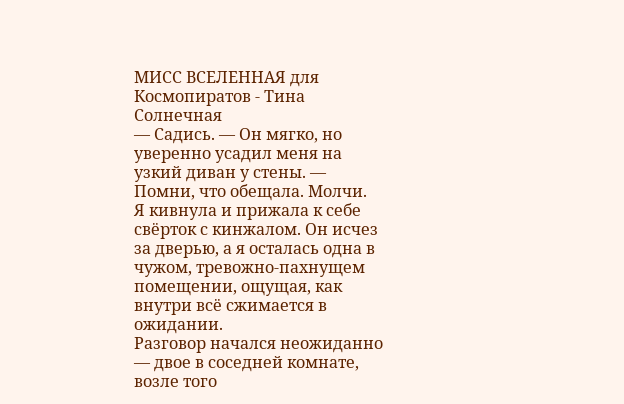МИСС ВСЕЛЕННАЯ для Космопиратов - Тина Солнечная
— Садись. — Он мягко, но уверенно усадил меня на узкий диван у стены. — Помни, что обещала. Молчи.
Я кивнула и прижала к себе свёрток с кинжалом. Он исчез за дверью, а я осталась одна в чужом, тревожно-пахнущем помещении, ощущая, как внутри всё сжимается в ожидании.
Разговор начался неожиданно — двое в соседней комнате, возле того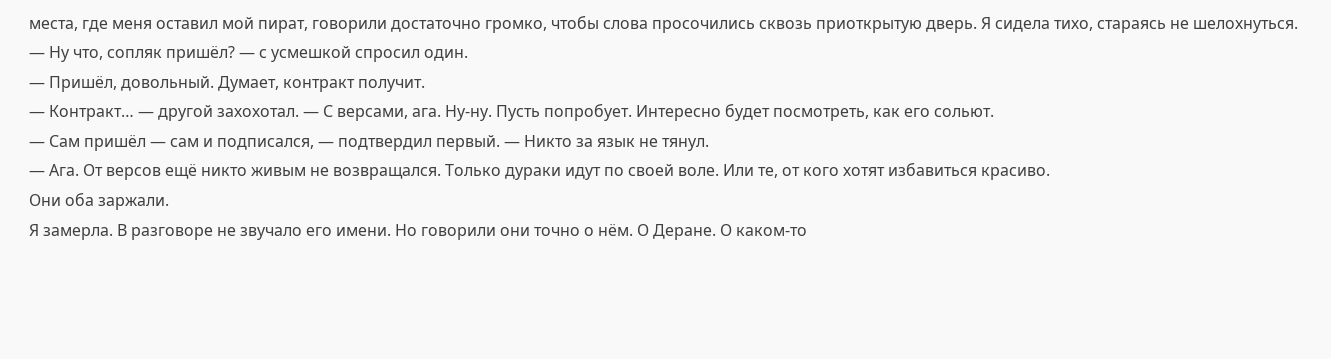места, где меня оставил мой пират, говорили достаточно громко, чтобы слова просочились сквозь приоткрытую дверь. Я сидела тихо, стараясь не шелохнуться.
— Ну что, сопляк пришёл? — с усмешкой спросил один.
— Пришёл, довольный. Думает, контракт получит.
— Контракт… — другой захохотал. — С версами, ага. Ну-ну. Пусть попробует. Интересно будет посмотреть, как его сольют.
— Сам пришёл — сам и подписался, — подтвердил первый. — Никто за язык не тянул.
— Ага. От версов ещё никто живым не возвращался. Только дураки идут по своей воле. Или те, от кого хотят избавиться красиво.
Они оба заржали.
Я замерла. В разговоре не звучало его имени. Но говорили они точно о нём. О Деране. О каком-то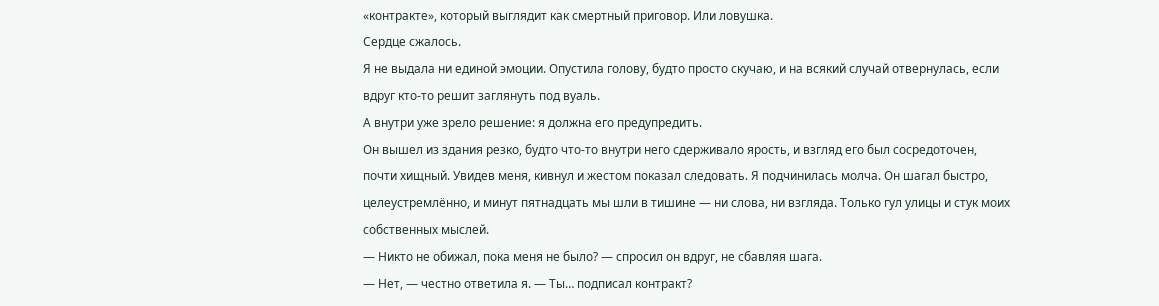«контракте», который выглядит как смертный приговор. Или ловушка.
Сердце сжалось.
Я не выдала ни единой эмоции. Опустила голову, будто просто скучаю, и на всякий случай отвернулась, если вдруг кто-то решит заглянуть под вуаль.
А внутри уже зрело решение: я должна его предупредить.
Он вышел из здания резко, будто что-то внутри него сдерживало ярость, и взгляд его был сосредоточен, почти хищный. Увидев меня, кивнул и жестом показал следовать. Я подчинилась молча. Он шагал быстро, целеустремлённо, и минут пятнадцать мы шли в тишине — ни слова, ни взгляда. Только гул улицы и стук моих собственных мыслей.
— Никто не обижал, пока меня не было? — спросил он вдруг, не сбавляя шага.
— Нет, — честно ответила я. — Ты… подписал контракт?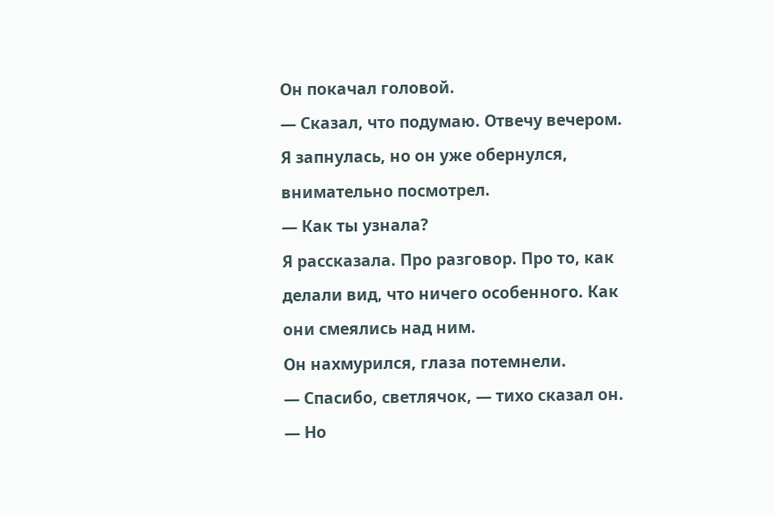Он покачал головой.
— Сказал, что подумаю. Отвечу вечером.
Я запнулась, но он уже обернулся, внимательно посмотрел.
— Как ты узнала?
Я рассказала. Про разговор. Про то, как делали вид, что ничего особенного. Как они смеялись над ним.
Он нахмурился, глаза потемнели.
— Спасибо, светлячок, — тихо сказал он. — Но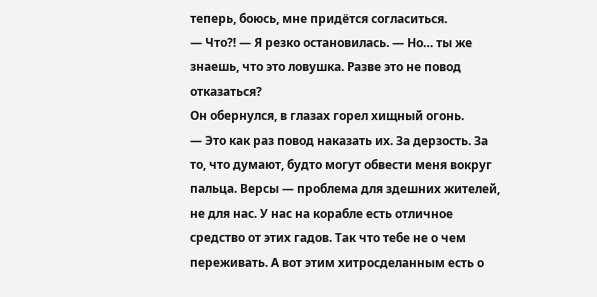теперь, боюсь, мне придётся согласиться.
— Что⁈ — Я резко остановилась. — Но… ты же знаешь, что это ловушка. Разве это не повод отказаться?
Он обернулся, в глазах горел хищный огонь.
— Это как раз повод наказать их. За дерзость. За то, что думают, будто могут обвести меня вокруг пальца. Версы — проблема для здешних жителей, не для нас. У нас на корабле есть отличное средство от этих гадов. Так что тебе не о чем переживать. А вот этим хитросделанным есть о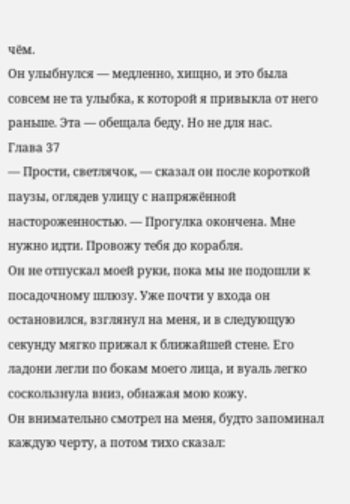чём.
Он улыбнулся — медленно, хищно, и это была совсем не та улыбка, к которой я привыкла от него раньше. Эта — обещала беду. Но не для нас.
Глава 37
— Прости, светлячок, — сказал он после короткой паузы, оглядев улицу с напряжённой настороженностью. — Прогулка окончена. Мне нужно идти. Провожу тебя до корабля.
Он не отпускал моей руки, пока мы не подошли к посадочному шлюзу. Уже почти у входа он остановился, взглянул на меня, и в следующую секунду мягко прижал к ближайшей стене. Его ладони легли по бокам моего лица, и вуаль легко соскользнула вниз, обнажая мою кожу.
Он внимательно смотрел на меня, будто запоминал каждую черту, а потом тихо сказал: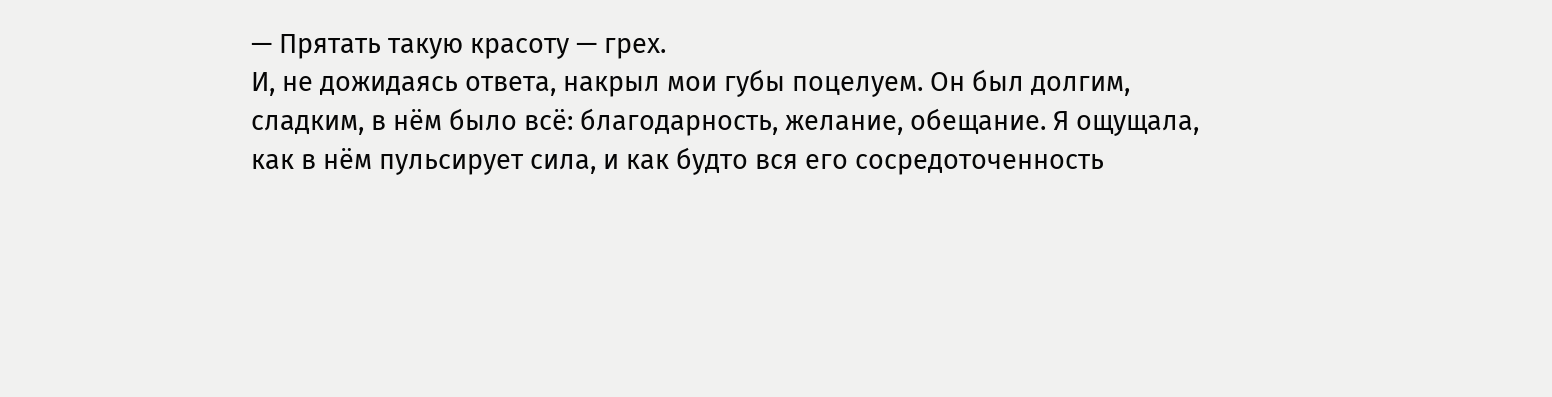— Прятать такую красоту — грех.
И, не дожидаясь ответа, накрыл мои губы поцелуем. Он был долгим, сладким, в нём было всё: благодарность, желание, обещание. Я ощущала, как в нём пульсирует сила, и как будто вся его сосредоточенность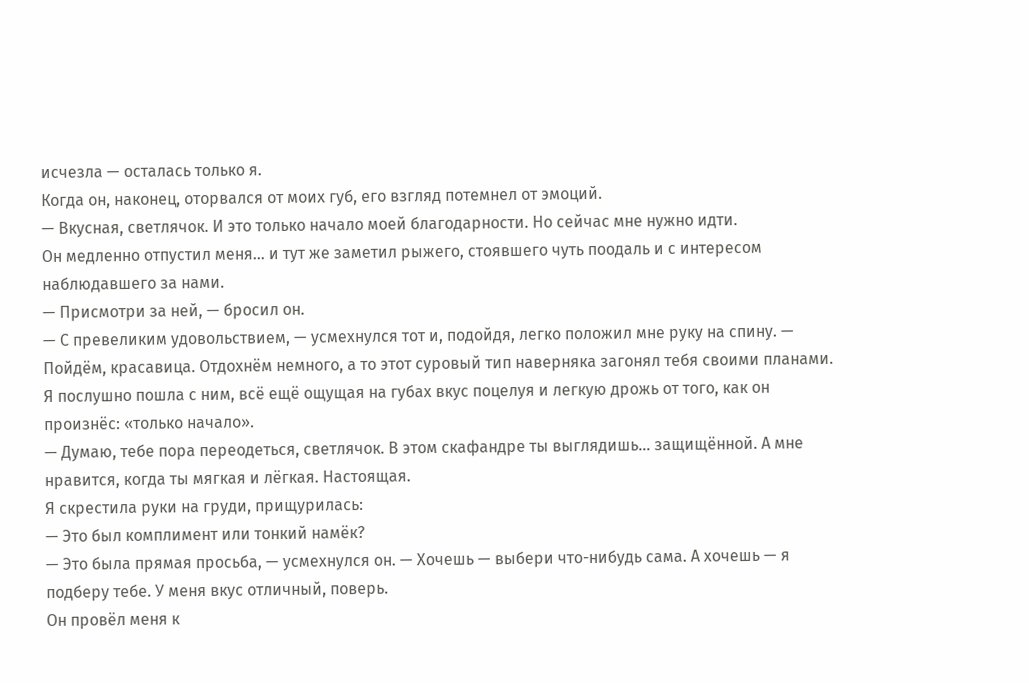исчезла — осталась только я.
Когда он, наконец, оторвался от моих губ, его взгляд потемнел от эмоций.
— Вкусная, светлячок. И это только начало моей благодарности. Но сейчас мне нужно идти.
Он медленно отпустил меня… и тут же заметил рыжего, стоявшего чуть поодаль и с интересом наблюдавшего за нами.
— Присмотри за ней, — бросил он.
— С превеликим удовольствием, — усмехнулся тот и, подойдя, легко положил мне руку на спину. — Пойдём, красавица. Отдохнём немного, а то этот суровый тип наверняка загонял тебя своими планами.
Я послушно пошла с ним, всё ещё ощущая на губах вкус поцелуя и легкую дрожь от того, как он произнёс: «только начало».
— Думаю, тебе пора переодеться, светлячок. В этом скафандре ты выглядишь… защищённой. А мне нравится, когда ты мягкая и лёгкая. Настоящая.
Я скрестила руки на груди, прищурилась:
— Это был комплимент или тонкий намёк?
— Это была прямая просьба, — усмехнулся он. — Хочешь — выбери что-нибудь сама. А хочешь — я подберу тебе. У меня вкус отличный, поверь.
Он провёл меня к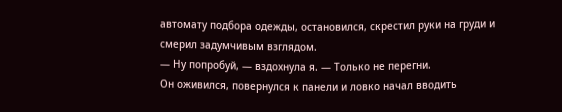автомату подбора одежды, остановился, скрестил руки на груди и смерил задумчивым взглядом.
— Ну попробуй, — вздохнула я. — Только не перегни.
Он оживился, повернулся к панели и ловко начал вводить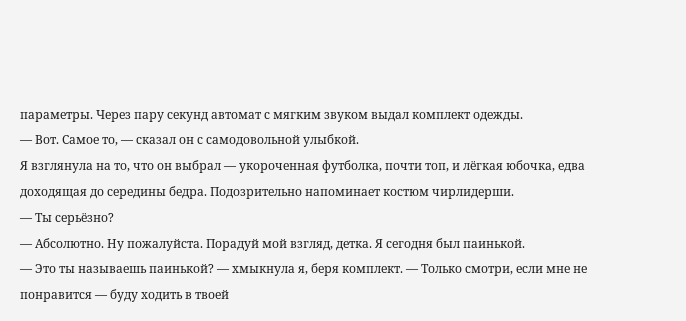параметры. Через пару секунд автомат с мягким звуком выдал комплект одежды.
— Вот. Самое то, — сказал он с самодовольной улыбкой.
Я взглянула на то, что он выбрал — укороченная футболка, почти топ, и лёгкая юбочка, едва доходящая до середины бедра. Подозрительно напоминает костюм чирлидерши.
— Ты серьёзно?
— Абсолютно. Ну пожалуйста. Порадуй мой взгляд, детка. Я сегодня был паинькой.
— Это ты называешь паинькой? — хмыкнула я, беря комплект. — Только смотри, если мне не понравится — буду ходить в твоей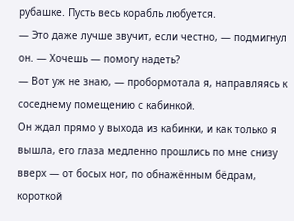рубашке. Пусть весь корабль любуется.
— Это даже лучше звучит, если честно, — подмигнул он. — Хочешь — помогу надеть?
— Вот уж не знаю, — пробормотала я, направляясь к соседнему помещению с кабинкой.
Он ждал прямо у выхода из кабинки, и как только я вышла, его глаза медленно прошлись по мне снизу вверх — от босых ног, по обнажённым бёдрам, короткой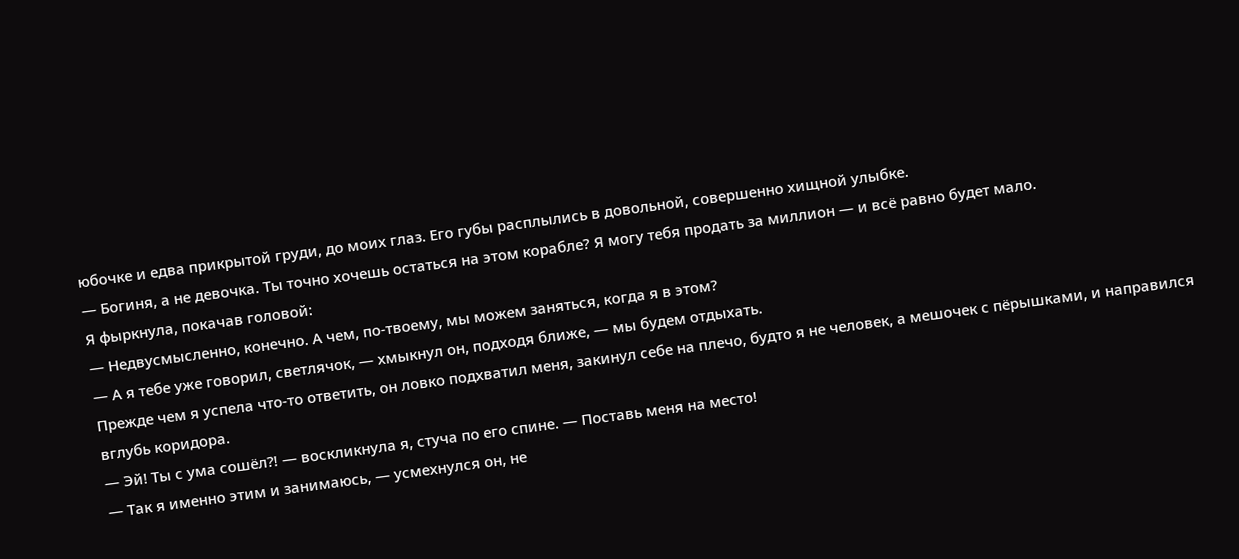юбочке и едва прикрытой груди, до моих глаз. Его губы расплылись в довольной, совершенно хищной улыбке.
— Богиня, а не девочка. Ты точно хочешь остаться на этом корабле? Я могу тебя продать за миллион — и всё равно будет мало.
Я фыркнула, покачав головой:
— Недвусмысленно, конечно. А чем, по-твоему, мы можем заняться, когда я в этом?
— А я тебе уже говорил, светлячок, — хмыкнул он, подходя ближе, — мы будем отдыхать.
Прежде чем я успела что-то ответить, он ловко подхватил меня, закинул себе на плечо, будто я не человек, а мешочек с пёрышками, и направился вглубь коридора.
— Эй! Ты с ума сошёл⁈ — воскликнула я, стуча по его спине. — Поставь меня на место!
— Так я именно этим и занимаюсь, — усмехнулся он, не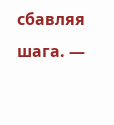сбавляя шага. —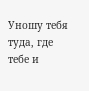Уношу тебя туда, где тебе и